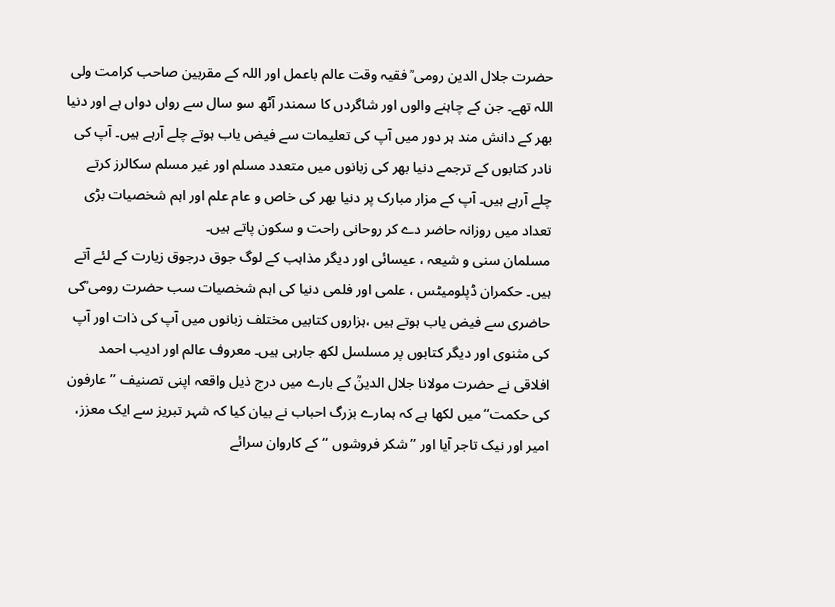حضرت جلال الدین رومی ؒ فقیہ وقت عالم باعمل اور اللہ کے مقربین صاحب کرامت ولی اللہ تھے۔ جن کے چاہنے والوں اور شاگردں کا سمندر آٹھ سو سال سے رواں دواں ہے اور دنیا بھر کے دانش مند ہر دور میں آپ کی تعلیمات سے فیض یاب ہوتے چلے آرہے ہیں۔ آپ کی نادر کتابوں کے ترجمے دنیا بھر کی زبانوں میں متعدد مسلم اور غیر مسلم سکالرز کرتے چلے آرہے ہیں۔ آپ کے مزار مبارک پر دنیا بھر کی خاص و عام علم اور اہم شخصیات بڑی تعداد میں روزانہ حاضر دے کر روحانی راحت و سکون پاتے ہیں۔
مسلمان سنی و شیعہ ، عیسائی اور دیگر مذاہب کے لوگ جوق درجوق زیارت کے لئے آتے ہیں۔ حکمران ڈپلومیٹس ، علمی اور فلمی دنیا کی اہم شخصیات سب حضرت رومی ؒکی حاضری سے فیض یاب ہوتے ہیں ،ہزاروں کتابیں مختلف زبانوں میں آپ کی ذات اور آپ کی مثنوی اور دیگر کتابوں پر مسلسل لکھ جارہی ہیں۔ معروف عالم اور ادیب احمد افلاقی نے حضرت مولانا جلال الدینؒ کے بارے میں درج ذیل واقعہ اپنی تصنیف ’’عارفون کی حکمت‘‘میں لکھا ہے کہ ہمارے بزرگ احباب نے بیان کیا کہ شہر تبریز سے ایک معزز، امیر اور نیک تاجر آیا اور ’’شکر فروشوں ‘‘کے کاروان سرائے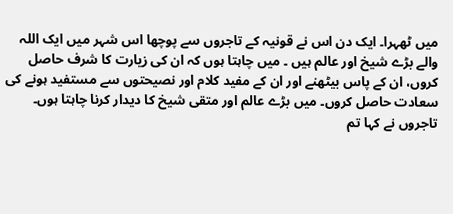میں ٹھہرا۔ ایک دن اس نے قونیہ کے تاجروں سے پوچھا اس شہر میں ایک اللہ والے بڑے شیخ اور عالم ہیں ۔ میں چاہتا ہوں کہ ان کی زیارت کا شرف حاصل کروں، ان کے پاس بیٹھنے اور ان کے مفید کلام اور نصیحتوں سے مستفید ہونے کی سعادت حاصل کروں۔ میں بڑے عالم اور متقی شیخ کا دیدار کرنا چاہتا ہوں۔
تاجروں نے کہا تم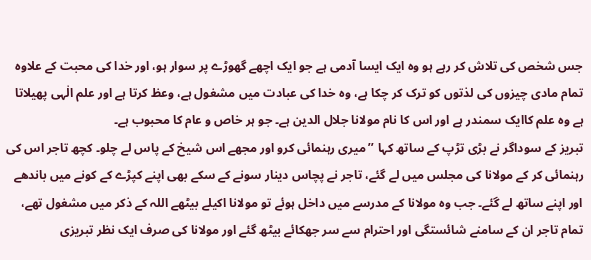جس شخص کی تلاش کر رہے ہو وہ ایک ایسا آدمی ہے جو ایک اچھے گھوڑے پر سوار ہو، اور خدا کی محبت کے علاوہ تمام مادی چیزوں کی لذتوں کو ترک کر چکا ہے، وہ خدا کی عبادت میں مشغول ہے، وعظ کرتا ہے اور علم الٰہی پھیلاتا ہے وہ علم کاایک سمندر ہے اور اس کا نام مولانا جلال الدین ہے۔ جو ہر خاص و عام کا محبوب ہے۔
تبریز کے سوداگر نے بڑی تڑپ کے ساتھ کہا ’’میری رہنمائی کرو اور مجھے اس شیخ کے پاس لے چلو۔ کچھ تاجر اس کی رہنمائی کر کے مولانا کی مجلس میں لے گئے، تاجر نے پچاس دینار سونے کے سکے بھی اپنے کپڑے کے کونے میں باندھے اور اپنے ساتھ لے گئے۔ جب وہ مولانا کے مدرسے میں داخل ہوئے تو مولانا اکیلے بیٹھے اللہ کے ذکر میں مشغول تھے، تمام تاجر ان کے سامنے شائستگی اور احترام سے سر جھکائے بیٹھ گئے اور مولانا کی صرف ایک نظر تبریزی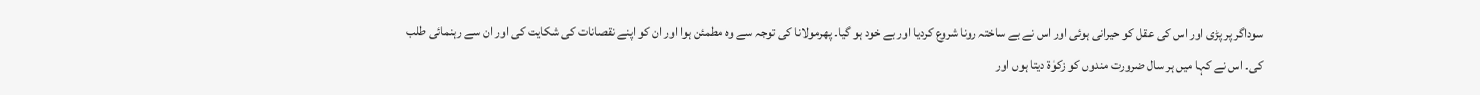سوداگر پر پڑی اور اس کی عقل کو حیرانی ہوئی اور اس نے بے ساختہ رونا شروع کردیا اور بے خود ہو گیا۔ پھرمولانا کی توجہ سے وہ مطمئن ہوا اور ان کو اپنے نقصانات کی شکایت کی اور ان سے رہنمائی طلب کی۔ اس نے کہا میں ہر سال ضرورت مندوں کو زکوٰۃ دیتا ہوں اور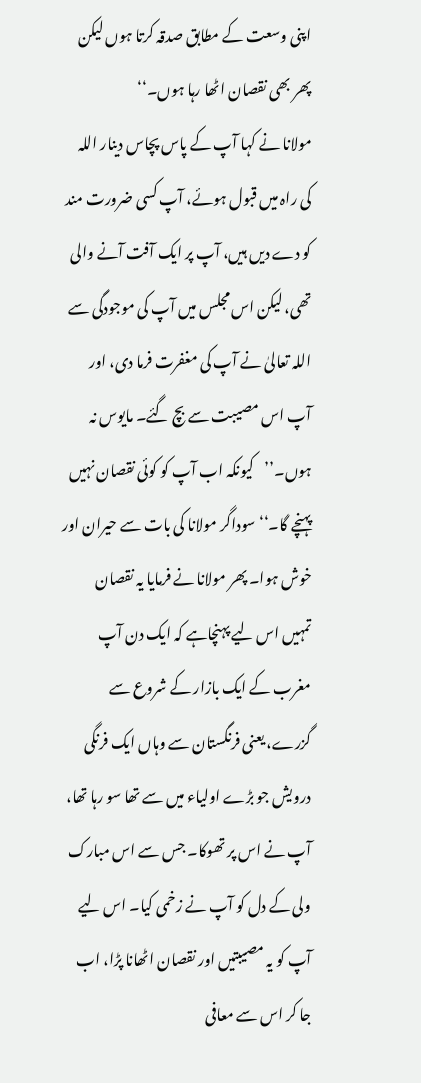اپنی وسعت کے مطابق صدقہ کرتا ہوں لیکن پھر بھی نقصان اٹھا رہا ہوں۔‘‘
مولانا نے کہا آپ کے پاس پچاس دینار اللہ کی راہ میں قبول ہوئے، آپ کسی ضرورت مند کو دے دیں ہیں، آپ پر ایک آفت آنے والی تھی، لیکن اس مجلس میں آپ کی موجودگی سے اللہ تعالیٰ نے آپ کی مغفرت فرما دی، اور آپ اس مصیبت سے بچ گئے۔ مایوس نہ ہوں۔’’کیونکہ اب آپ کو کوئی نقصان نہیں پہنچے گا۔‘‘سوداگر مولانا کی بات سے حیران اور خوش ہوا۔ پھر مولانا نے فرمایا یہ نقصان تمہیں اس لیے پہنچاہے کہ ایک دن آپ مغرب کے ایک بازار کے شروع سے گزرے، یعنی فرنگستان سے وہاں ایک فرنگی درویش جو بڑے اولیاء میں سے تھا سو رہا تھا، آپ نے اس پر تھوکا۔ جس سے اس مبارک ولی کے دل کو آپ نے زخمی کیا۔ اس لیے آپ کو یہ مصیبتیں اور نقصان اٹھانا پڑا، اب جا کر اس سے معافی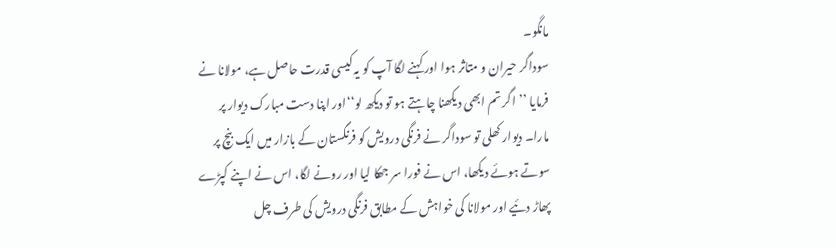مانگو۔
سوداگر حیران و متاثر ہوا اور کہنے لگا آپ کو یہ کیسی قدرت حاصل ہے، مولانا نے فرمایا ’’اگر تم ابھی دیکھنا چاہتے ہو تو دیکھ لو‘‘اور اپنا دست مبارک دیوار پر مارا۔ دیوار کھلی تو سوداگر نے فرنگی درویش کو فرنگستان کے بازار میں ایک بنچ پر سوتے ہوئے دیکھا، اس نے فورا سر جھکا لیا اور رونے لگا، اس نے اپنے کپڑے پھاڑ دئیے اور مولانا کی خواہش کے مطابق فرنگی درویش کی طرف چل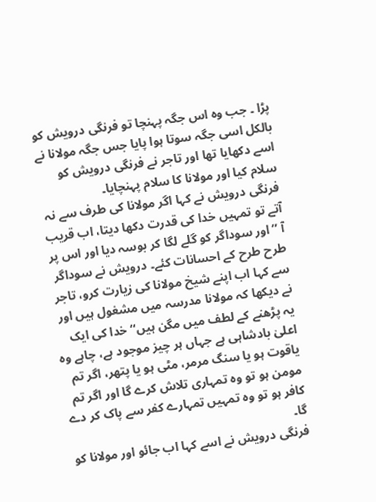پڑا ۔ جب وہ اس جگہ پہنچا تو فرنگی درویش کو بالکل اسی جگہ سوتا ہوا پایا جس جگہ مولانا نے اسے دکھایا تھا اور تاجر نے فرنگی درویش کو سلام کیا اور مولانا کا سلام پہنچایا۔
فرنگی درویش نے کہا اگر مولانا کی طرف سے نہ آتے تو تمہیں خدا کی قدرت دکھا دیتا، اب قریب آ ’’اور سوداگر کو گلے لگا کر بوسہ دیا اور اس پر طرح طرح کے احسانات کئے۔ درویش نے سوداگر سے کہا اب اپنے شیخ مولانا کی زیارت کرو، تاجر نے دیکھا کہ مولانا مدرسہ میں مشغول ہیں اور یہ پڑھنے کے لطف میں مگن ہیں‘‘ خدا کی ایک اعلیٰ بادشاہی ہے جہاں ہر چیز موجود ہے، چاہے وہ یاقوت ہو یا سنگ مرمر، مٹی ہو یا پتھر، اگر تم مومن ہو تو وہ تمہاری تلاش کرے گا اور اگر تم کافر ہو تو وہ تمہیں تمہارے کفر سے پاک کر دے گا۔
فرنگی درویش نے اسے کہا اب جائو اور مولانا کو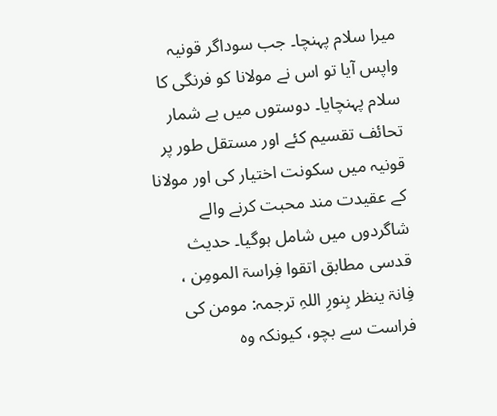میرا سلام پہنچا۔ جب سوداگر قونیہ واپس آیا تو اس نے مولانا کو فرنگی کا سلام پہنچایا۔ دوستوں میں بے شمار تحائف تقسیم کئے اور مستقل طور پر قونیہ میں سکونت اختیار کی اور مولانا کے عقیدت مند محبت کرنے والے شاگردوں میں شامل ہوگیا۔ حدیث قدسی مطابق اتقوا فِراسۃ المومِن ، فِانۃ ینظر بِنورِ اللہِ ترجمہ: مومن کی فراست سے بچو، کیونکہ وہ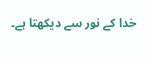خدا کے نور سے دیکھتا ہے۔